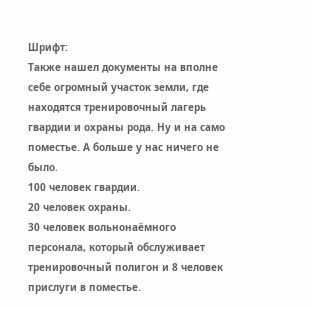Шрифт:
Также нашел документы на вполне себе огромный участок земли, где находятся тренировочный лагерь гвардии и охраны рода. Ну и на само поместье. А больше у нас ничего не было.
100 человек гвардии.
20 человек охраны.
30 человек вольнонаёмного персонала, который обслуживает тренировочный полигон и 8 человек прислуги в поместье.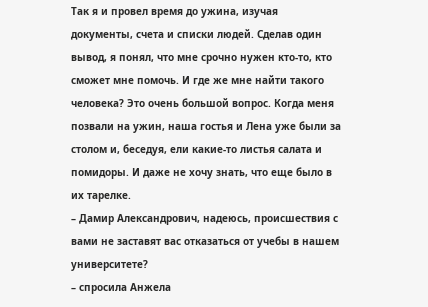Так я и провел время до ужина, изучая документы, счета и списки людей. Сделав один вывод, я понял, что мне срочно нужен кто-то, кто сможет мне помочь. И где же мне найти такого человека? Это очень большой вопрос. Когда меня позвали на ужин, наша гостья и Лена уже были за столом и, беседуя, ели какие-то листья салата и помидоры. И даже не хочу знать, что еще было в их тарелке.
– Дамир Александрович, надеюсь, происшествия с вами не заставят вас отказаться от учебы в нашем университете?
– спросила Анжела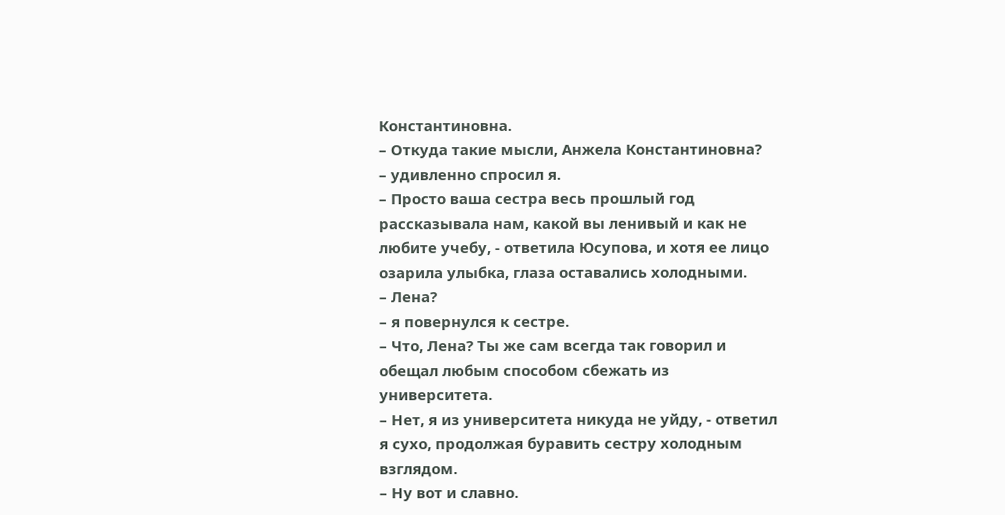Константиновна.
– Откуда такие мысли, Анжела Константиновна?
– удивленно спросил я.
– Просто ваша сестра весь прошлый год рассказывала нам, какой вы ленивый и как не любите учебу, - ответила Юсупова, и хотя ее лицо озарила улыбка, глаза оставались холодными.
– Лена?
– я повернулся к сестре.
– Что, Лена? Ты же сам всегда так говорил и обещал любым способом сбежать из университета.
– Нет, я из университета никуда не уйду, - ответил я сухо, продолжая буравить сестру холодным взглядом.
– Ну вот и славно.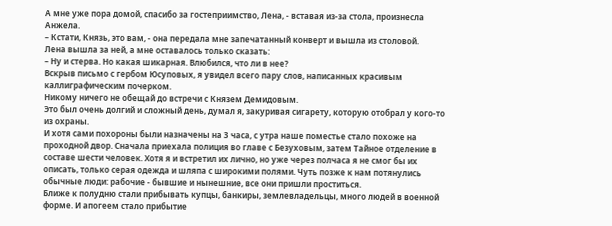А мне уже пора домой, спасибо за гостеприимство, Лена, - вставая из-за стола, произнесла Анжела.
– Кстати, Князь, это вам, - она передала мне запечатанный конверт и вышла из столовой.
Лена вышла за ней, а мне оставалось только сказать:
– Ну и стерва. Но какая шикарная. Влюбился, что ли в нее?
Вскрыв письмо с гербом Юсуповых, я увидел всего пару слов, написанных красивым каллиграфическим почерком.
Никому ничего не обещай до встречи с Князем Демидовым.
Это был очень долгий и сложный день, думал я, закуривая сигарету, которую отобрал у кого-то из охраны.
И хотя сами похороны были назначены на 3 часа, с утра наше поместье стало похоже на проходной двор. Сначала приехала полиция во главе с Безуховым, затем Тайное отделение в составе шести человек. Хотя я и встретил их лично, но уже через полчаса я не смог бы их описать, только серая одежда и шляпа с широкими полями. Чуть позже к нам потянулись обычные люди: рабочие - бывшие и нынешние, все они пришли проститься.
Ближе к полудню стали прибывать купцы, банкиры, землевладельцы, много людей в военной форме. И апогеем стало прибытие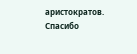аристократов. Спасибо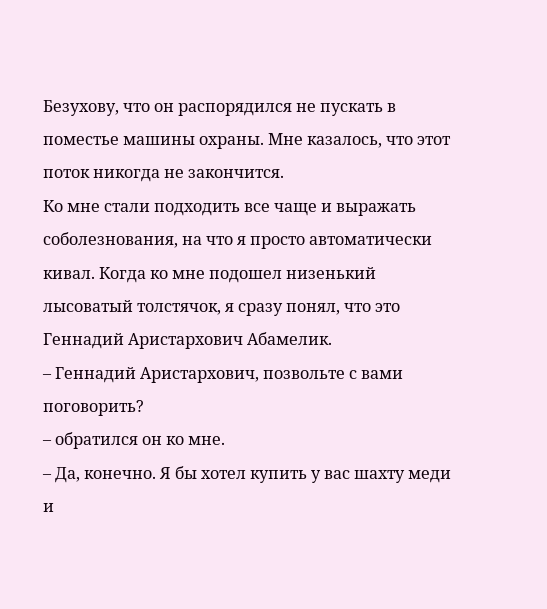Безухову, что он распорядился не пускать в поместье машины охраны. Мне казалось, что этот поток никогда не закончится.
Ко мне стали подходить все чаще и выражать соболезнования, на что я просто автоматически кивал. Когда ко мне подошел низенький лысоватый толстячок, я сразу понял, что это Геннадий Аристархович Абамелик.
– Геннадий Аристархович, позвольте с вами поговорить?
– обратился он ко мне.
– Да, конечно. Я бы хотел купить у вас шахту меди и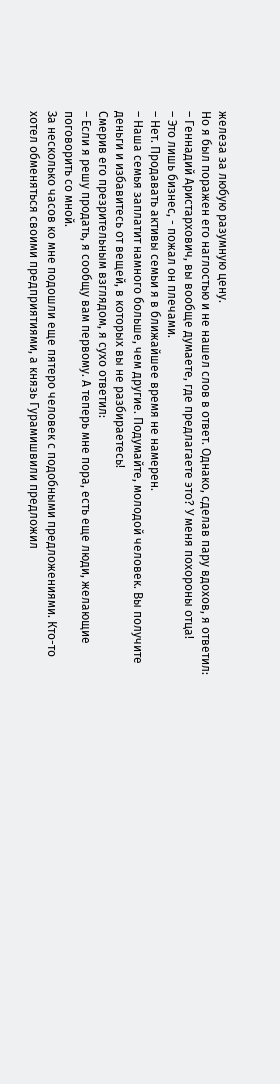железа за любую разумную цену.
Но я был поражен его наглостью и не нашел слов в ответ. Однако, сделав пару вдохов, я ответил:
– Геннадий Аристархович, вы вообще думаете, где предлагаете это? У меня похороны отца!
– Это лишь бизнес, - пожал он плечами.
– Нет. Продавать активы семьи я в ближайшее время не намерен.
– Наша семья заплатит намного больше, чем другие. Подумайте, молодой человек. Вы получите деньги и избавитесь от вещей, в которых вы не разбираетесь!
Смерив его презрительным взглядом, я сухо ответил:
– Если я решу продать, я сообщу вам первому. А теперь мне пора, есть еще люди, желающие поговорить со мной.
За несколько часов ко мне подошли еще пятеро человек с подобными предложениями. Кто-то хотел обменяться своими предприятиями, а князь Гурамишвили предложил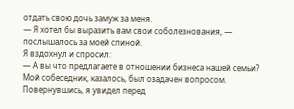отдать свою дочь замуж за меня.
— Я хотел бы выразить вам свои соболезнования, — послышалось за моей спиной.
Я вздохнул и спросил:
— А вы что предлагаете в отношении бизнеса нашей семьи?
Мой собеседник, казалось, был озадачен вопросом.
Повернувшись, я увидел перед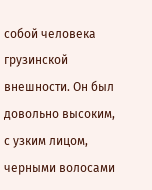собой человека грузинской внешности. Он был довольно высоким, с узким лицом, черными волосами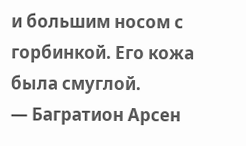и большим носом с горбинкой. Его кожа была смуглой.
— Багратион Арсен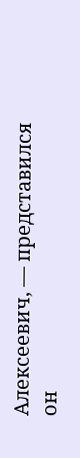Алексеевич, — представился он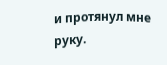и протянул мне руку.